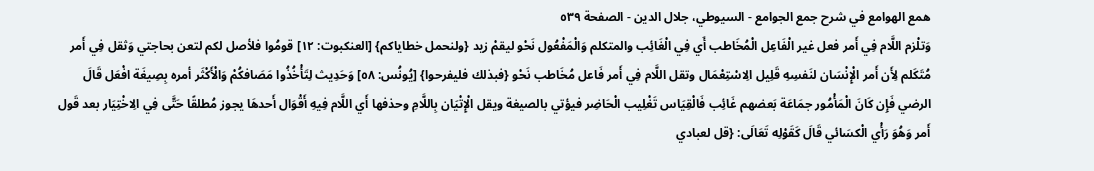همع الهوامع في شرح جمع الجوامع - السيوطي، جلال الدين - الصفحة ٥٣٩
وَتلْزم اللَّام فِي أَمر فعل غير الْفَاعِل الْمُخَاطب أَي فِي الْغَائِب والمتكلم وَالْمَفْعُول نَحْو ليقمْ زيد {ولنحمل خطاياكم} [العنكبوت: ١٢] قومُوا فلأصل لكم لتعن بحاجتي وَثقل فِي أَمر مُتَكَلم لِأَن أَمر الْإِنْسَان لنَفسِهِ قَلِيل الِاسْتِعْمَال وتقل اللَّام فِي أَمر فَاعل مُخَاطب نَحْو {فبذلك فليفرحوا} [يُونُس: ٥٨] وَحَدِيث لِتَأْخُذُوا مَصَافكُمْ وَالْأَكْثَر أمره بِصِيغَة افْعَل قَالَ الرضي فَإِن كَانَ الْمَأْمُور جمَاعَة بَعضهم غَائِب فَالْقِيَاس تَغْلِيب الْحَاضِر فيؤتي بالصيغة ويقل الْإِتْيَان بِاللَّامِ وحذفها أَي اللَّام فِيهِ أَقْوَال أَحدهَا يجوز مُطلقًا حَتَّى فِي الِاخْتِيَار بعد قَول أَمر وَهُوَ رَأْي الْكسَائي قَالَ كَقَوْلِه تَعَالَى: {قل لعبادي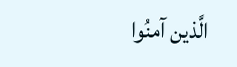الَّذين آمنُوا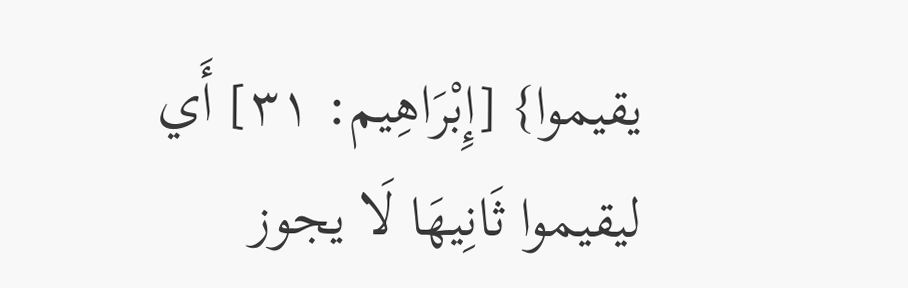يقيموا} [إِبْرَاهِيم: ٣١] أَي ليقيموا ثَانِيهَا لَا يجوز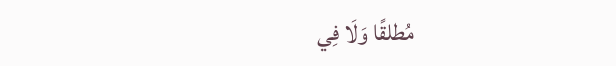مُطلقًا وَلَا فِي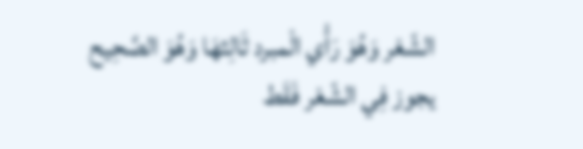الشّعْر وَهُوَ رَأْي الْمبرد ثَالِثهَا وَهُوَ الصَّحِيح يجوز فِي الشّعْر فَقَط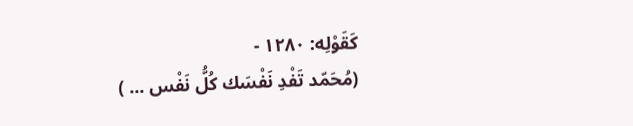كَقَوْلِه: ١٢٨٠ -
(مُحَمّد تَفْدِ نَفْسَك كُلُّ نَفْس ... )